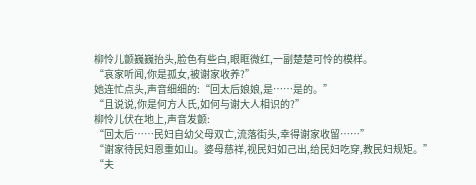柳怜儿颤巍巍抬头,脸色有些白,眼眶微红,一副楚楚可怜的模样。
“哀家听闻,你是孤女,被谢家收养?”
她连忙点头,声音细细的:“回太后娘娘,是……是的。”
“且说说,你是何方人氏,如何与谢大人相识的?”
柳怜儿伏在地上,声音发颤:
“回太后……民妇自幼父母双亡,流落街头,幸得谢家收留……”
“谢家待民妇恩重如山。婆母慈祥,视民妇如己出,给民妇吃穿,教民妇规矩。”
“夫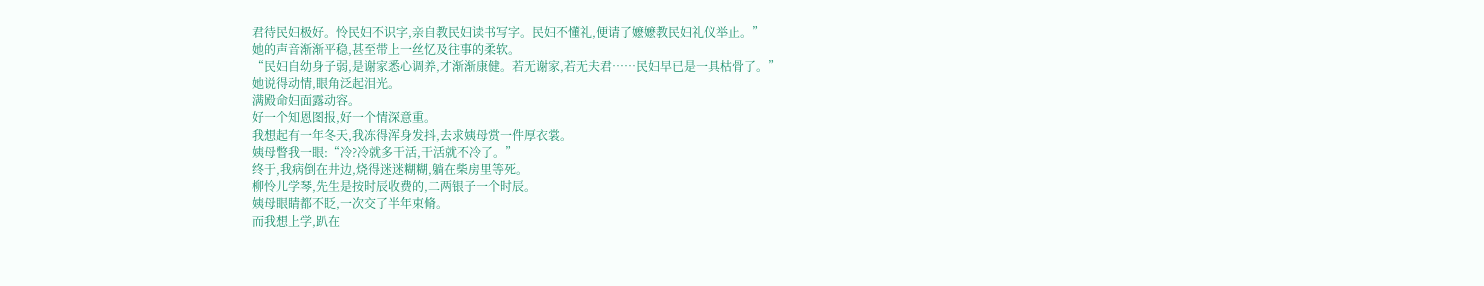君待民妇极好。怜民妇不识字,亲自教民妇读书写字。民妇不懂礼,便请了嬷嬷教民妇礼仪举止。”
她的声音渐渐平稳,甚至带上一丝忆及往事的柔软。
“民妇自幼身子弱,是谢家悉心调养,才渐渐康健。若无谢家,若无夫君……民妇早已是一具枯骨了。”
她说得动情,眼角泛起泪光。
满殿命妇面露动容。
好一个知恩图报,好一个情深意重。
我想起有一年冬天,我冻得浑身发抖,去求姨母赏一件厚衣裳。
姨母瞥我一眼:“冷?冷就多干活,干活就不冷了。”
终于,我病倒在井边,烧得迷迷糊糊,躺在柴房里等死。
柳怜儿学琴,先生是按时辰收费的,二两银子一个时辰。
姨母眼睛都不眨,一次交了半年束脩。
而我想上学,趴在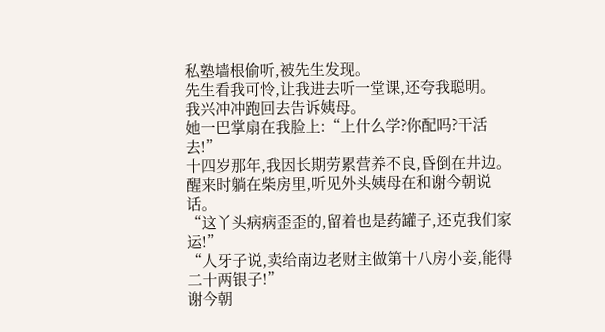私塾墙根偷听,被先生发现。
先生看我可怜,让我进去听一堂课,还夸我聪明。
我兴冲冲跑回去告诉姨母。
她一巴掌扇在我脸上:“上什么学?你配吗?干活去!”
十四岁那年,我因长期劳累营养不良,昏倒在井边。
醒来时躺在柴房里,听见外头姨母在和谢今朝说话。
“这丫头病病歪歪的,留着也是药罐子,还克我们家运!”
“人牙子说,卖给南边老财主做第十八房小妾,能得二十两银子!”
谢今朝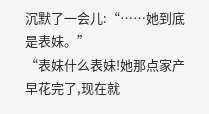沉默了一会儿:“……她到底是表妹。”
“表妹什么表妹!她那点家产早花完了,现在就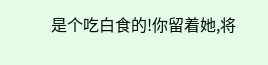是个吃白食的!你留着她,将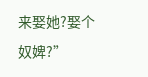来娶她?娶个奴婢?”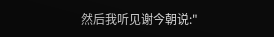然后我听见谢今朝说:"